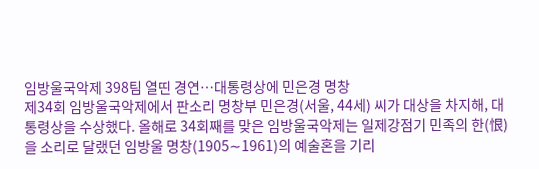임방울국악제 398팀 열띤 경연…대통령상에 민은경 명창
제34회 임방울국악제에서 판소리 명창부 민은경(서울, 44세) 씨가 대상을 차지해, 대통령상을 수상했다. 올해로 34회째를 맞은 임방울국악제는 일제강점기 민족의 한(恨)을 소리로 달랬던 임방울 명창(1905∼1961)의 예술혼을 기리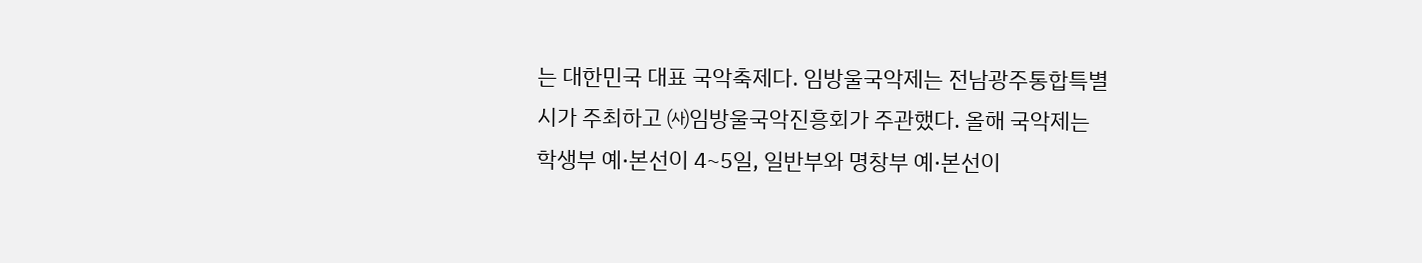는 대한민국 대표 국악축제다. 임방울국악제는 전남광주통합특별시가 주최하고 ㈔임방울국악진흥회가 주관했다. 올해 국악제는 학생부 예·본선이 4~5일, 일반부와 명창부 예·본선이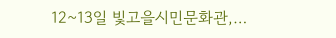12~13일 빛고을시민문화관,…